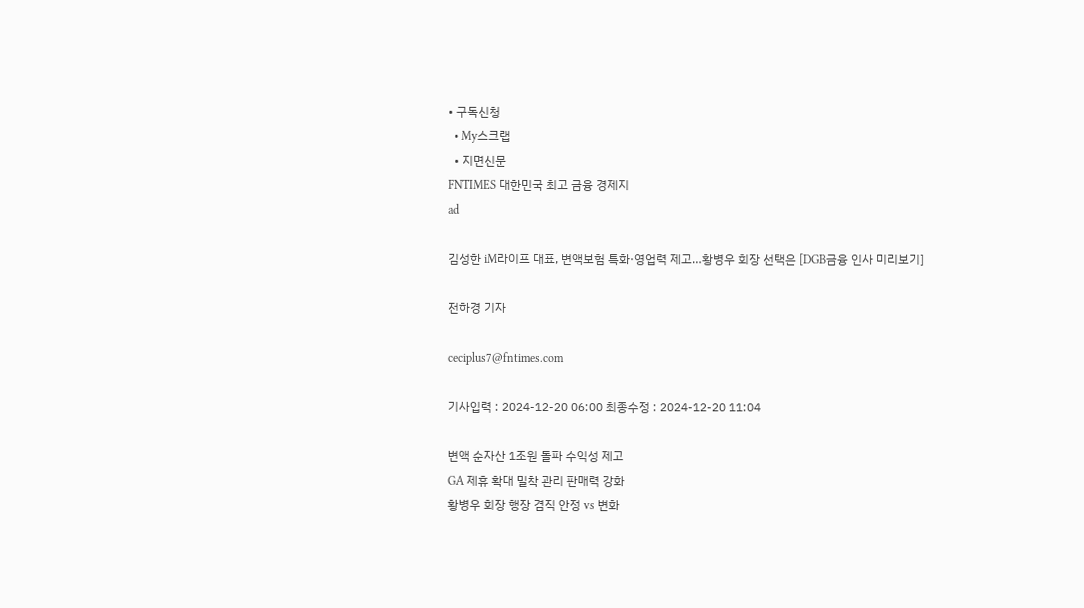• 구독신청
  • My스크랩
  • 지면신문
FNTIMES 대한민국 최고 금융 경제지
ad

김성한 iM라이프 대표, 변액보험 특화·영업력 제고…황병우 회장 선택은 [DGB금융 인사 미리보기]

전하경 기자

ceciplus7@fntimes.com

기사입력 : 2024-12-20 06:00 최종수정 : 2024-12-20 11:04

변액 순자산 1조원 돌파 수익성 제고
GA 제휴 확대 밀착 관리 판매력 강화
황병우 회장 행장 겸직 안정 vs 변화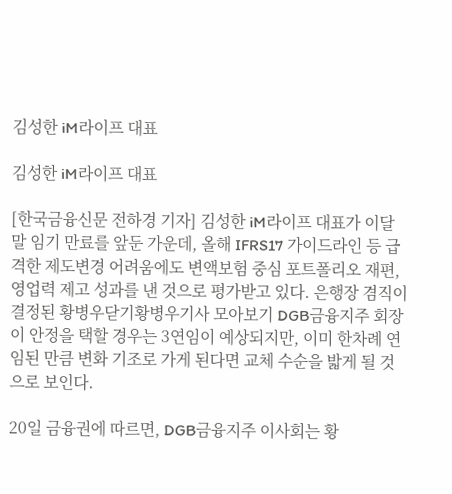김성한 iM라이프 대표

김성한 iM라이프 대표

[한국금융신문 전하경 기자] 김성한 iM라이프 대표가 이달 말 임기 만료를 앞둔 가운데, 올해 IFRS17 가이드라인 등 급격한 제도변경 어려움에도 변액보험 중심 포트폴리오 재편, 영업력 제고 성과를 낸 것으로 평가받고 있다. 은행장 겸직이 결정된 황병우닫기황병우기사 모아보기 DGB금융지주 회장이 안정을 택할 경우는 3연임이 예상되지만, 이미 한차례 연임된 만큼 변화 기조로 가게 된다면 교체 수순을 밟게 될 것으로 보인다.

20일 금융권에 따르면, DGB금융지주 이사회는 황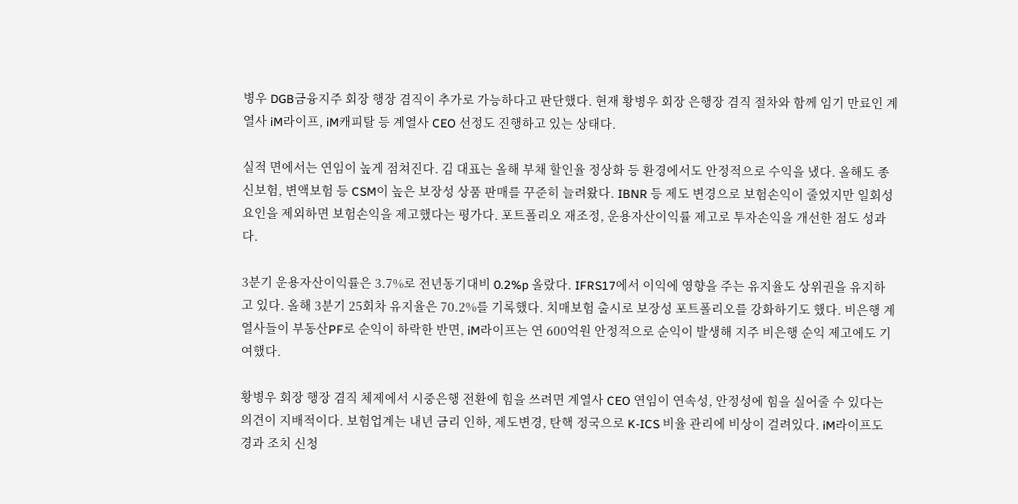병우 DGB금융지주 회장 행장 겸직이 추가로 가능하다고 판단했다. 현재 황병우 회장 은행장 겸직 절차와 함께 임기 만료인 계열사 iM라이프, iM캐피탈 등 계열사 CEO 선정도 진행하고 있는 상태다.

실적 면에서는 연임이 높게 점쳐진다. 김 대표는 올해 부채 할인율 정상화 등 환경에서도 안정적으로 수익을 냈다. 올해도 종신보험, 변액보험 등 CSM이 높은 보장성 상품 판매를 꾸준히 늘려왔다. IBNR 등 제도 변경으로 보험손익이 줄었지만 일회성 요인을 제외하면 보험손익을 제고했다는 평가다. 포트폴리오 재조정, 운용자산이익률 제고로 투자손익을 개선한 점도 성과다.

3분기 운용자산이익률은 3.7%로 전년동기대비 0.2%p 올랐다. IFRS17에서 이익에 영향을 주는 유지율도 상위권을 유지하고 있다. 올해 3분기 25회차 유지율은 70.2%를 기록했다. 치매보험 출시로 보장성 포트폴리오를 강화하기도 했다. 비은행 계열사들이 부동산PF로 순익이 하락한 반면, iM라이프는 연 600억원 안정적으로 순익이 발생해 지주 비은행 순익 제고에도 기여했다.

황병우 회장 행장 겸직 체제에서 시중은행 전환에 힘을 쓰려면 계열사 CEO 연임이 연속성, 안정성에 힘을 실어줄 수 있다는 의견이 지배적이다. 보험업계는 내년 금리 인하, 제도변경, 탄핵 정국으로 K-ICS 비율 관리에 비상이 걸려있다. iM라이프도 경과 조치 신청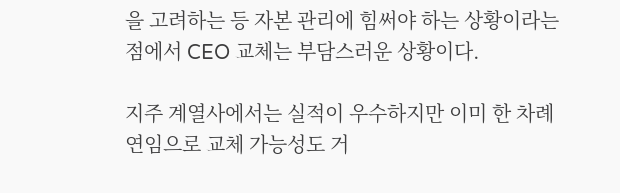을 고려하는 등 자본 관리에 힘써야 하는 상황이라는 점에서 CEO 교체는 부담스러운 상황이다.

지주 계열사에서는 실적이 우수하지만 이미 한 차례 연임으로 교체 가능성도 거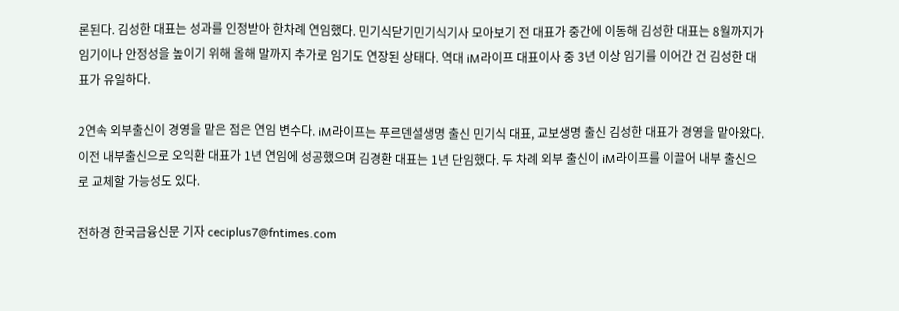론된다. 김성한 대표는 성과를 인정받아 한차례 연임했다. 민기식닫기민기식기사 모아보기 전 대표가 중간에 이동해 김성한 대표는 8월까지가 임기이나 안정성을 높이기 위해 올해 말까지 추가로 임기도 연장된 상태다. 역대 iM라이프 대표이사 중 3년 이상 임기를 이어간 건 김성한 대표가 유일하다.

2연속 외부출신이 경영을 맡은 점은 연임 변수다. iM라이프는 푸르덴셜생명 출신 민기식 대표, 교보생명 출신 김성한 대표가 경영을 맡아왔다. 이전 내부출신으로 오익환 대표가 1년 연임에 성공했으며 김경환 대표는 1년 단임했다. 두 차례 외부 출신이 iM라이프를 이끌어 내부 출신으로 교체할 가능성도 있다.

전하경 한국금융신문 기자 ceciplus7@fntimes.com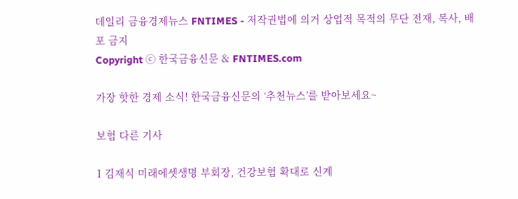데일리 금융경제뉴스 FNTIMES - 저작권법에 의거 상업적 목적의 무단 전재, 복사, 배포 금지
Copyright ⓒ 한국금융신문 & FNTIMES.com

가장 핫한 경제 소식! 한국금융신문의 ‘추천뉴스’를 받아보세요~

보험 다른 기사

1 김재식 미래에셋생명 부회장, 건강보험 확대로 신계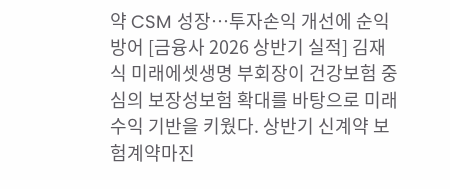약 CSM 성장…투자손익 개선에 순익 방어 [금융사 2026 상반기 실적] 김재식 미래에셋생명 부회장이 건강보험 중심의 보장성보험 확대를 바탕으로 미래 수익 기반을 키웠다. 상반기 신계약 보험계약마진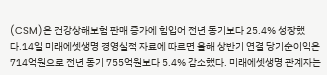(CSM)은 건강상해보험 판매 증가에 힘입어 전년 동기보다 25.4% 성장했다.14일 미래에셋생명 경영실적 자료에 따르면 올해 상반기 연결 당기순이익은 714억원으로 전년 동기 755억원보다 5.4% 감소했다. 미래에셋생명 관계자는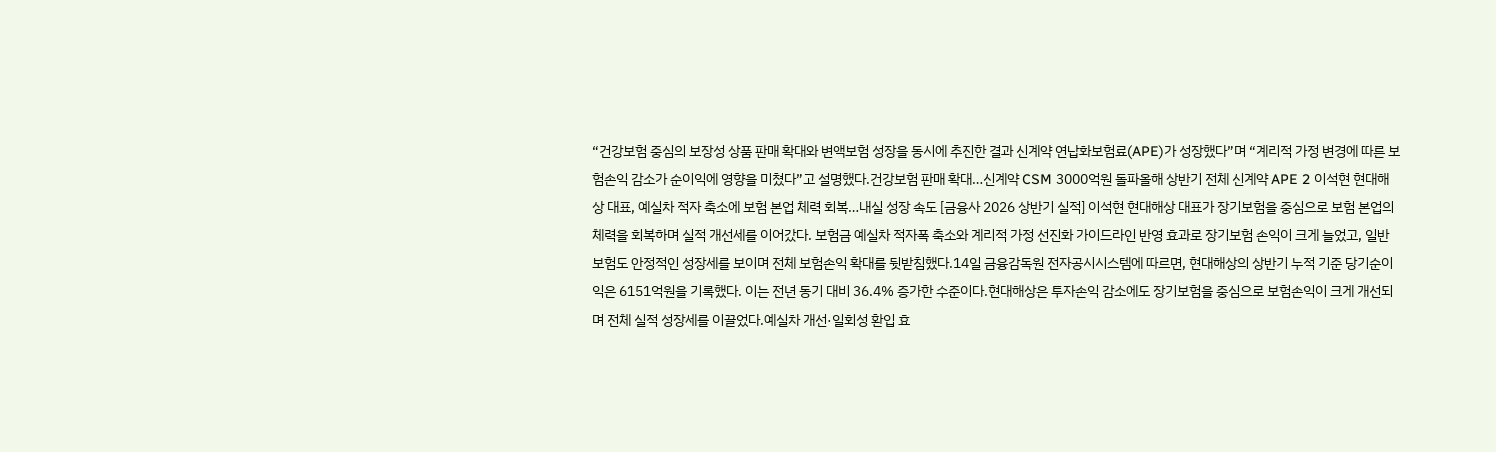“건강보험 중심의 보장성 상품 판매 확대와 변액보험 성장을 동시에 추진한 결과 신계약 연납화보험료(APE)가 성장했다”며 “계리적 가정 변경에 따른 보험손익 감소가 순이익에 영향을 미쳤다”고 설명했다.건강보험 판매 확대…신계약 CSM 3000억원 돌파올해 상반기 전체 신계약 APE 2 이석현 현대해상 대표, 예실차 적자 축소에 보험 본업 체력 회복…내실 성장 속도 [금융사 2026 상반기 실적] 이석현 현대해상 대표가 장기보험을 중심으로 보험 본업의 체력을 회복하며 실적 개선세를 이어갔다. 보험금 예실차 적자폭 축소와 계리적 가정 선진화 가이드라인 반영 효과로 장기보험 손익이 크게 늘었고, 일반보험도 안정적인 성장세를 보이며 전체 보험손익 확대를 뒷받침했다.14일 금융감독원 전자공시시스템에 따르면, 현대해상의 상반기 누적 기준 당기순이익은 6151억원을 기록했다. 이는 전년 동기 대비 36.4% 증가한 수준이다.현대해상은 투자손익 감소에도 장기보험을 중심으로 보험손익이 크게 개선되며 전체 실적 성장세를 이끌었다.예실차 개선·일회성 환입 효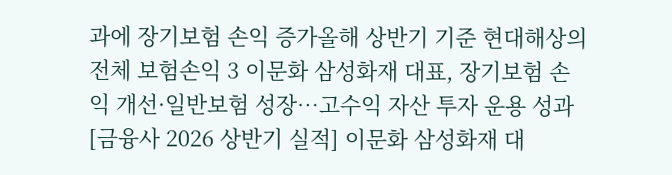과에 장기보험 손익 증가올해 상반기 기준 현대해상의 전체 보험손익 3 이문화 삼성화재 대표, 장기보험 손익 개선·일반보험 성장…고수익 자산 투자 운용 성과 [금융사 2026 상반기 실적] 이문화 삼성화재 대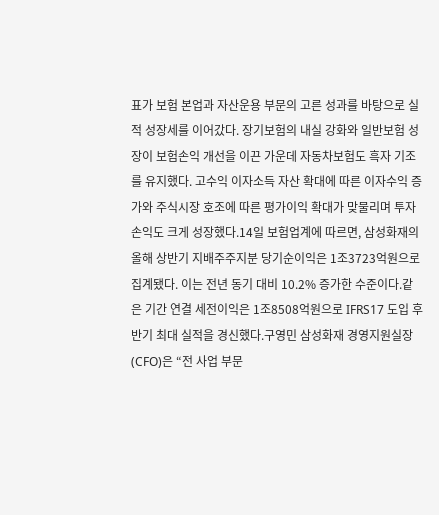표가 보험 본업과 자산운용 부문의 고른 성과를 바탕으로 실적 성장세를 이어갔다. 장기보험의 내실 강화와 일반보험 성장이 보험손익 개선을 이끈 가운데 자동차보험도 흑자 기조를 유지했다. 고수익 이자소득 자산 확대에 따른 이자수익 증가와 주식시장 호조에 따른 평가이익 확대가 맞물리며 투자손익도 크게 성장했다.14일 보험업계에 따르면, 삼성화재의 올해 상반기 지배주주지분 당기순이익은 1조3723억원으로 집계됐다. 이는 전년 동기 대비 10.2% 증가한 수준이다.같은 기간 연결 세전이익은 1조8508억원으로 IFRS17 도입 후 반기 최대 실적을 경신했다.구영민 삼성화재 경영지원실장(CFO)은 “전 사업 부문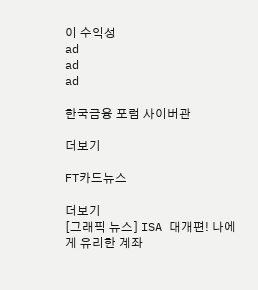이 수익성
ad
ad
ad

한국금융 포럼 사이버관

더보기

FT카드뉴스

더보기
[그래픽 뉴스] ISA 대개편! 나에게 유리한 계좌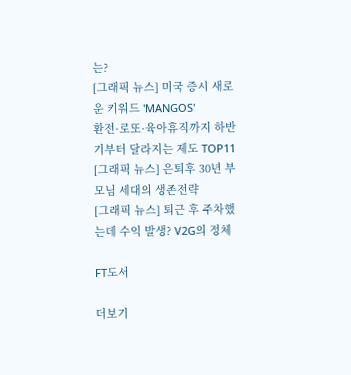는?
[그래픽 뉴스] 미국 증시 새로운 키워드 'MANGOS'
환전·로또·육아휴직까지 하반기부터 달라지는 제도 TOP11
[그래픽 뉴스] 은퇴후 30년 부모님 세대의 생존전략
[그래픽 뉴스] 퇴근 후 주차했는데 수익 발생? V2G의 정체

FT도서

더보기